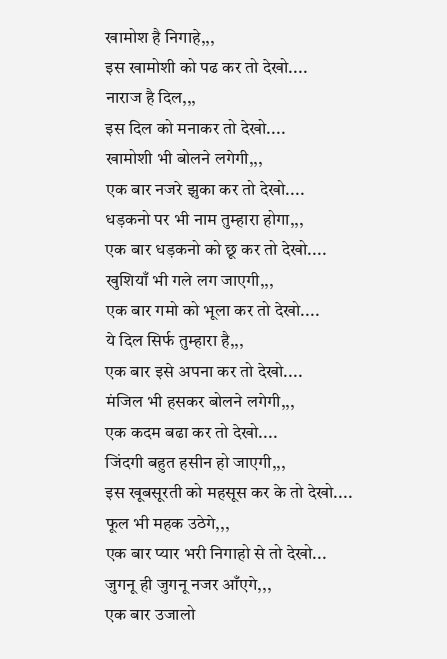खामोश है निगाहे,,,
इस खामोशी को पढ कर तो देखो....
नाराज है दिल,,,
इस दिल को मनाकर तो देखो....
खामोशी भी बोलने लगेगी,,,
एक बार नजरे झुका कर तो देखो....
धड़कनो पर भी नाम तुम्हारा होगा,,,
एक बार धड़कनो को छू कर तो देखो....
खुशियाँ भी गले लग जाएगी,,,
एक बार गमो को भूला कर तो देखो....
ये दिल सिर्फ तुम्हारा है,,,
एक बार इसे अपना कर तो देखो....
मंजिल भी हसकर बोलने लगेगी,,,
एक कदम बढा कर तो देखो....
जिंदगी बहुत हसीन हो जाएगी,,,
इस खूबसूरती को महसूस कर के तो देखो....
फूल भी महक उठेगे,,,
एक बार प्यार भरी निगाहो से तो देखो...
जुगनू ही जुगनू नजर आँएगे,,,
एक बार उजालो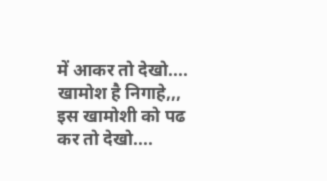में आकर तो देखो....
खामोश है निगाहे,,,
इस खामोशी को पढ कर तो देखो....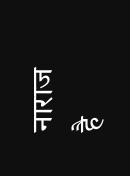नाराज है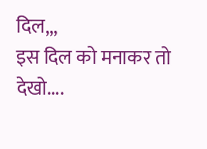दिल,,,
इस दिल को मनाकर तो देखो....